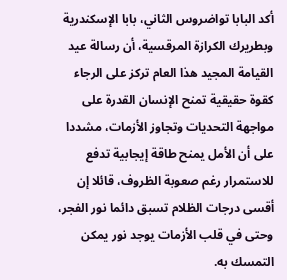أكد البابا تواضروس الثاني، بابا الإسكندرية وبطريرك الكرازة المرقسية، أن رسالة عيد القيامة المجيد هذا العام تركز على الرجاء كقوة حقيقية تمنح الإنسان القدرة على مواجهة التحديات وتجاوز الأزمات، مشددا على أن الأمل يمنح طاقة إيجابية تدفع للاستمرار رغم صعوبة الظروف، قائلا إن أقسى درجات الظلام تسبق دائما نور الفجر، وحتى في قلب الأزمات يوجد نور يمكن التمسك به.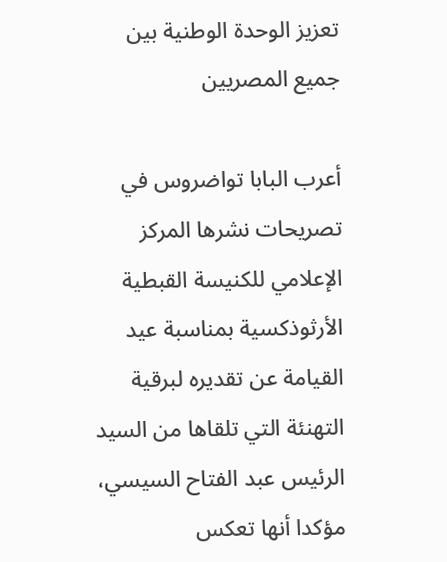تعزيز الوحدة الوطنية بين جميع المصريين

أعرب البابا تواضروس في تصريحات نشرها المركز الإعلامي للكنيسة القبطية الأرثوذكسية بمناسبة عيد القيامة عن تقديره لبرقية التهنئة التي تلقاها من السيد الرئيس عبد الفتاح السيسي، مؤكدا أنها تعكس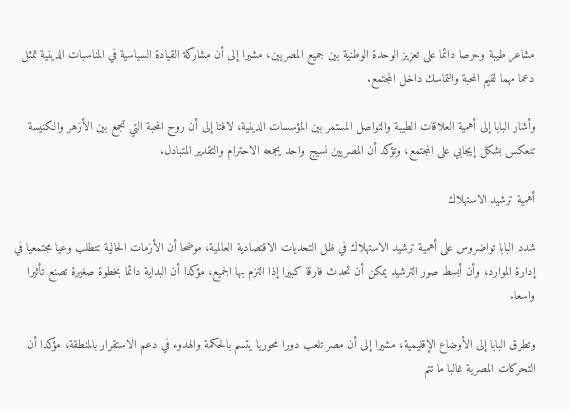مشاعر طيبة وحرصا دائما على تعزيز الوحدة الوطنية بين جميع المصريين، مشيرا إلى أن مشاركة القيادة السياسية في المناسبات الدينية تمثل دعما مهما لقيم المحبة والتماسك داخل المجتمع.

وأشار البابا إلى أهمية العلاقات الطيبة والتواصل المستمر بين المؤسسات الدينية، لافتا إلى أن روح المحبة التي تجمع بين الأزهر والكنيسة تنعكس بشكل إيجابي على المجتمع، وتؤكد أن المصريين نسيج واحد يجمعه الاحترام والتقدير المتبادل.

أهمية ترشيد الاستهلاك

شدد البابا تواضروس على أهمية ترشيد الاستهلاك في ظل التحديات الاقتصادية العالمية، موضحا أن الأزمات الحالية تتطلب وعيا مجتمعيا في إدارة الموارد، وأن أبسط صور الترشيد يمكن أن تحدث فارقا كبيرا إذا التزم بها الجميع، مؤكدا أن البداية دائما بخطوة صغيرة تصنع تأثيرا واسعا.

وتطرق البابا إلى الأوضاع الإقليمية، مشيرا إلى أن مصر تلعب دورا محوريا يتسم بالحكمة والهدوء في دعم الاستقرار بالمنطقة، مؤكدا أن التحركات المصرية غالبا ما تتم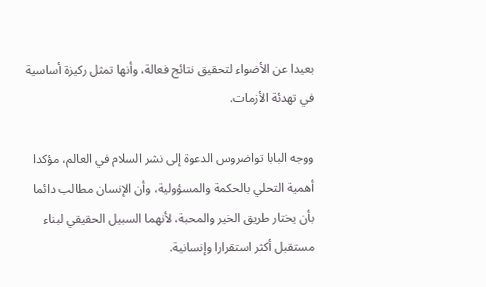بعيدا عن الأضواء لتحقيق نتائج فعالة، وأنها تمثل ركيزة أساسية في تهدئة الأزمات.

ووجه البابا تواضروس الدعوة إلى نشر السلام في العالم، مؤكدا أهمية التحلي بالحكمة والمسؤولية، وأن الإنسان مطالب دائما بأن يختار طريق الخير والمحبة، لأنهما السبيل الحقيقي لبناء مستقبل أكثر استقرارا وإنسانية.